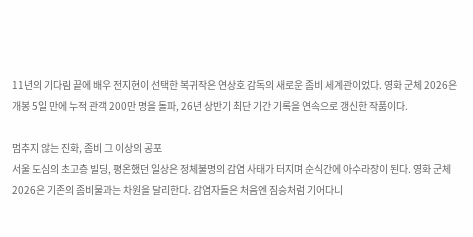11년의 기다림 끝에 배우 전지현이 선택한 복귀작은 연상호 감독의 새로운 좀비 세계관이었다. 영화 군체 2026은 개봉 5일 만에 누적 관객 200만 명을 돌파, 26년 상반기 최단 기간 기록을 연속으로 갱신한 작품이다.

멈추지 않는 진화, 좀비 그 이상의 공포
서울 도심의 초고층 빌딩, 평온했던 일상은 정체불명의 감염 사태가 터지며 순식간에 아수라장이 된다. 영화 군체 2026은 기존의 좀비물과는 차원을 달리한다. 감염자들은 처음엔 짐승처럼 기어다니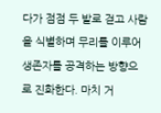다가 점점 두 발로 걷고 사람을 식별하며 무리를 이루어 생존자를 공격하는 방향으로 진화한다. 마치 거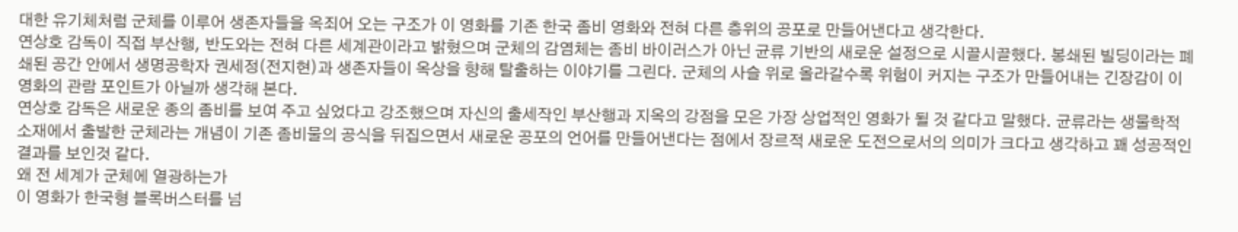대한 유기체처럼 군체를 이루어 생존자들을 옥죄어 오는 구조가 이 영화를 기존 한국 좀비 영화와 전혀 다른 층위의 공포로 만들어낸다고 생각한다.
연상호 감독이 직접 부산행, 반도와는 전혀 다른 세계관이라고 밝혔으며 군체의 감염체는 좀비 바이러스가 아닌 균류 기반의 새로운 설정으로 시끌시끌했다. 봉쇄된 빌딩이라는 폐쇄된 공간 안에서 생명공학자 권세정(전지현)과 생존자들이 옥상을 향해 탈출하는 이야기를 그린다. 군체의 사슬 위로 올라갈수록 위험이 커지는 구조가 만들어내는 긴장감이 이 영화의 관람 포인트가 아닐까 생각해 본다.
연상호 감독은 새로운 종의 좀비를 보여 주고 싶었다고 강조했으며 자신의 출세작인 부산행과 지옥의 강점을 모은 가장 상업적인 영화가 될 것 같다고 말했다. 균류라는 생물학적 소재에서 출발한 군체라는 개념이 기존 좀비물의 공식을 뒤집으면서 새로운 공포의 언어를 만들어낸다는 점에서 장르적 새로운 도전으로서의 의미가 크다고 생각하고 꽤 성공적인 결과를 보인것 같다.
왜 전 세계가 군체에 열광하는가
이 영화가 한국형 블록버스터를 넘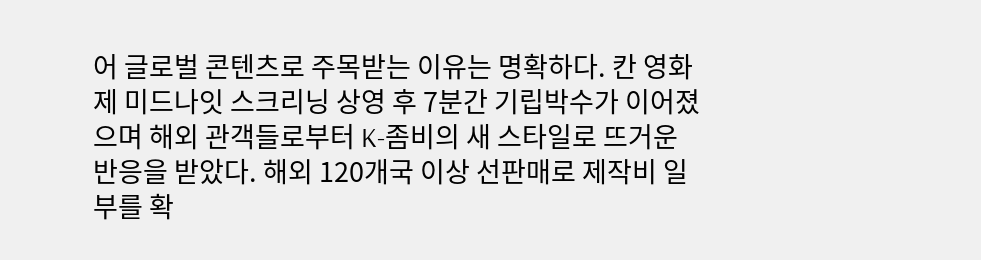어 글로벌 콘텐츠로 주목받는 이유는 명확하다. 칸 영화제 미드나잇 스크리닝 상영 후 7분간 기립박수가 이어졌으며 해외 관객들로부터 K-좀비의 새 스타일로 뜨거운 반응을 받았다. 해외 120개국 이상 선판매로 제작비 일부를 확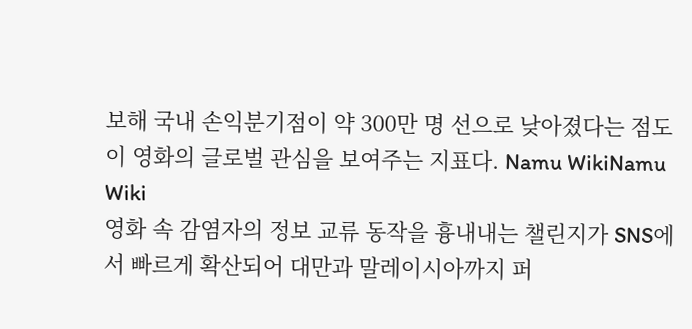보해 국내 손익분기점이 약 300만 명 선으로 낮아졌다는 점도 이 영화의 글로벌 관심을 보여주는 지표다. Namu WikiNamu Wiki
영화 속 감염자의 정보 교류 동작을 흉내내는 챌린지가 SNS에서 빠르게 확산되어 대만과 말레이시아까지 퍼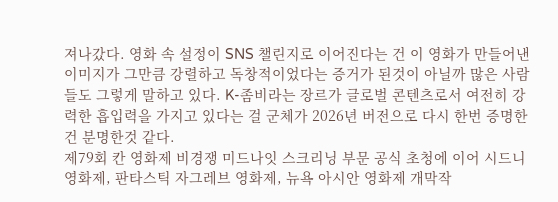져나갔다. 영화 속 설정이 SNS 챌린지로 이어진다는 건 이 영화가 만들어낸 이미지가 그만큼 강렬하고 독창적이었다는 증거가 된것이 아닐까 많은 사람들도 그렇게 말하고 있다. K-좀비라는 장르가 글로벌 콘텐츠로서 여전히 강력한 흡입력을 가지고 있다는 걸 군체가 2026년 버전으로 다시 한번 증명한 건 분명한것 같다.
제79회 칸 영화제 비경쟁 미드나잇 스크리닝 부문 공식 초청에 이어 시드니 영화제, 판타스틱 자그레브 영화제, 뉴욕 아시안 영화제 개막작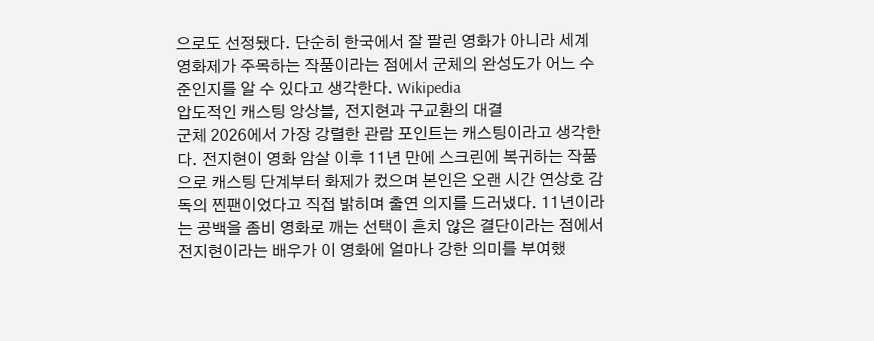으로도 선정됐다. 단순히 한국에서 잘 팔린 영화가 아니라 세계 영화제가 주목하는 작품이라는 점에서 군체의 완성도가 어느 수준인지를 알 수 있다고 생각한다. Wikipedia
압도적인 캐스팅 앙상블, 전지현과 구교환의 대결
군체 2026에서 가장 강렬한 관람 포인트는 캐스팅이라고 생각한다. 전지현이 영화 암살 이후 11년 만에 스크린에 복귀하는 작품으로 캐스팅 단계부터 화제가 컸으며 본인은 오랜 시간 연상호 감독의 찐팬이었다고 직접 밝히며 출연 의지를 드러냈다. 11년이라는 공백을 좀비 영화로 깨는 선택이 흔치 않은 결단이라는 점에서 전지현이라는 배우가 이 영화에 얼마나 강한 의미를 부여했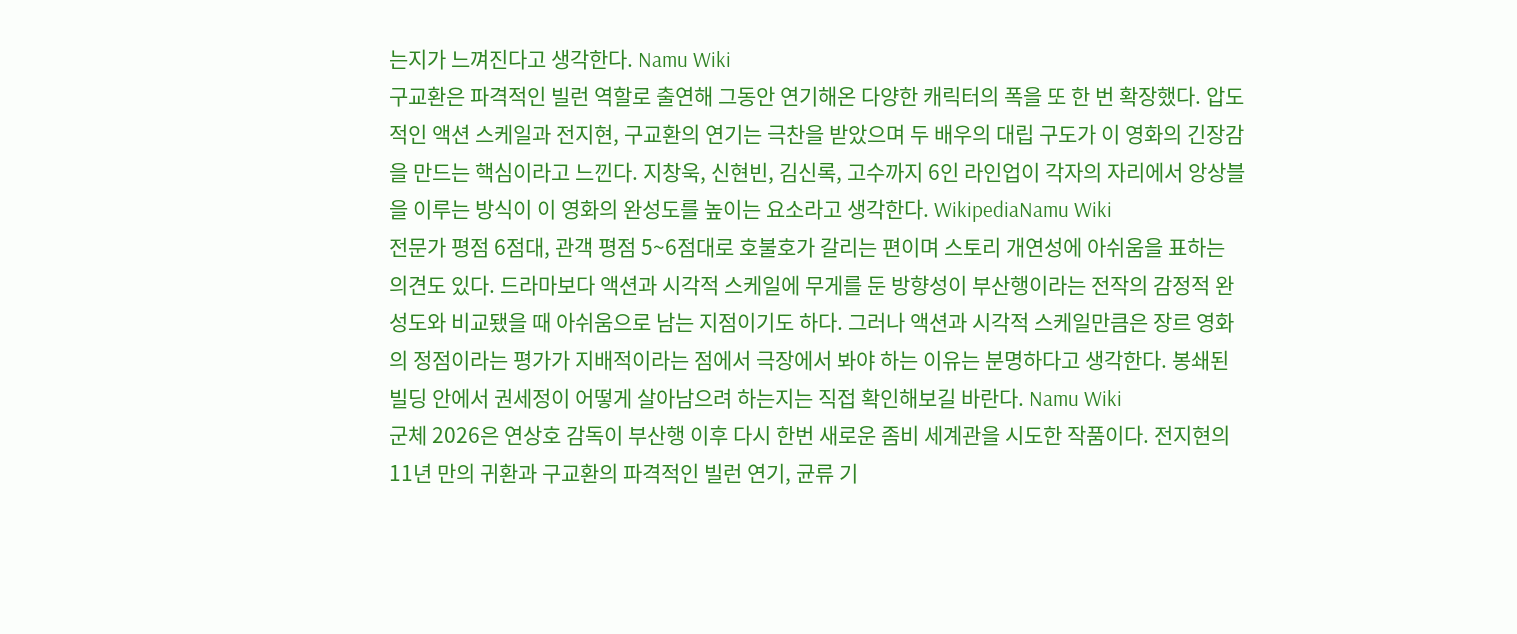는지가 느껴진다고 생각한다. Namu Wiki
구교환은 파격적인 빌런 역할로 출연해 그동안 연기해온 다양한 캐릭터의 폭을 또 한 번 확장했다. 압도적인 액션 스케일과 전지현, 구교환의 연기는 극찬을 받았으며 두 배우의 대립 구도가 이 영화의 긴장감을 만드는 핵심이라고 느낀다. 지창욱, 신현빈, 김신록, 고수까지 6인 라인업이 각자의 자리에서 앙상블을 이루는 방식이 이 영화의 완성도를 높이는 요소라고 생각한다. WikipediaNamu Wiki
전문가 평점 6점대, 관객 평점 5~6점대로 호불호가 갈리는 편이며 스토리 개연성에 아쉬움을 표하는 의견도 있다. 드라마보다 액션과 시각적 스케일에 무게를 둔 방향성이 부산행이라는 전작의 감정적 완성도와 비교됐을 때 아쉬움으로 남는 지점이기도 하다. 그러나 액션과 시각적 스케일만큼은 장르 영화의 정점이라는 평가가 지배적이라는 점에서 극장에서 봐야 하는 이유는 분명하다고 생각한다. 봉쇄된 빌딩 안에서 권세정이 어떻게 살아남으려 하는지는 직접 확인해보길 바란다. Namu Wiki
군체 2026은 연상호 감독이 부산행 이후 다시 한번 새로운 좀비 세계관을 시도한 작품이다. 전지현의 11년 만의 귀환과 구교환의 파격적인 빌런 연기, 균류 기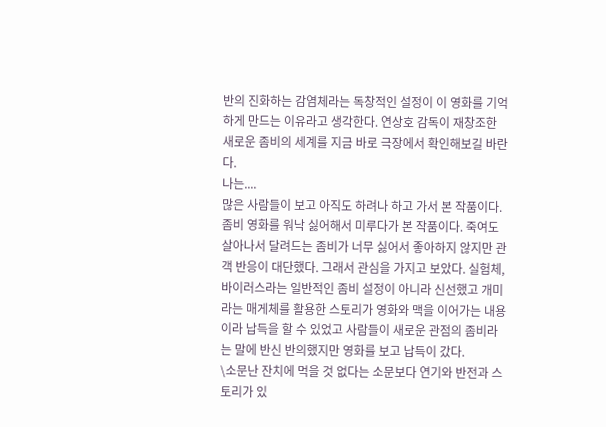반의 진화하는 감염체라는 독창적인 설정이 이 영화를 기억하게 만드는 이유라고 생각한다. 연상호 감독이 재창조한 새로운 좀비의 세계를 지금 바로 극장에서 확인해보길 바란다.
나는....
많은 사람들이 보고 아직도 하려나 하고 가서 본 작품이다. 좀비 영화를 워낙 싫어해서 미루다가 본 작품이다. 죽여도 살아나서 달려드는 좀비가 너무 싫어서 좋아하지 않지만 관객 반응이 대단했다. 그래서 관심을 가지고 보았다. 실험체, 바이러스라는 일반적인 좀비 설정이 아니라 신선했고 개미라는 매게체를 활용한 스토리가 영화와 맥을 이어가는 내용이라 납득을 할 수 있었고 사람들이 새로운 관점의 좀비라는 말에 반신 반의했지만 영화를 보고 납득이 갔다.
\소문난 잔치에 먹을 것 없다는 소문보다 연기와 반전과 스토리가 있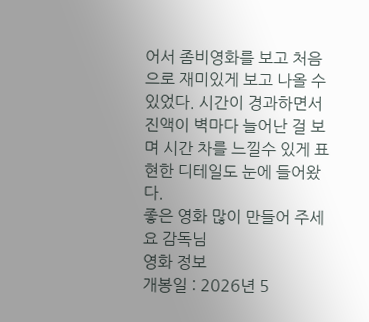어서 좀비영화를 보고 처음으로 재미있게 보고 나올 수 있었다. 시간이 경과하면서 진액이 벽마다 늘어난 걸 보며 시간 차를 느낄수 있게 표현한 디테일도 눈에 들어왔다.
좋은 영화 많이 만들어 주세요 감독님
영화 정보
개봉일 : 2026년 5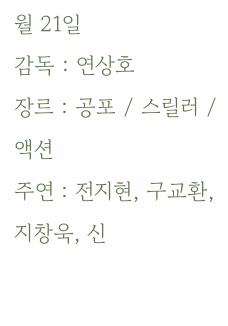월 21일
감독 : 연상호
장르 : 공포 / 스릴러 / 액션
주연 : 전지현, 구교환, 지창욱, 신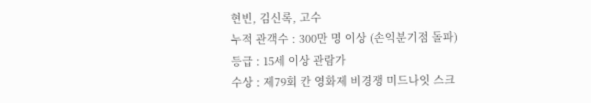현빈, 김신록, 고수
누적 관객수 : 300만 명 이상 (손익분기점 돌파)
등급 : 15세 이상 관람가
수상 : 제79회 칸 영화제 비경쟁 미드나잇 스크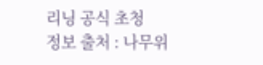리닝 공식 초청
정보 출처 : 나무위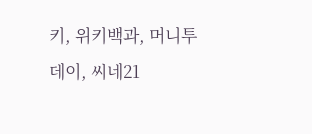키, 위키백과, 머니투데이, 씨네21